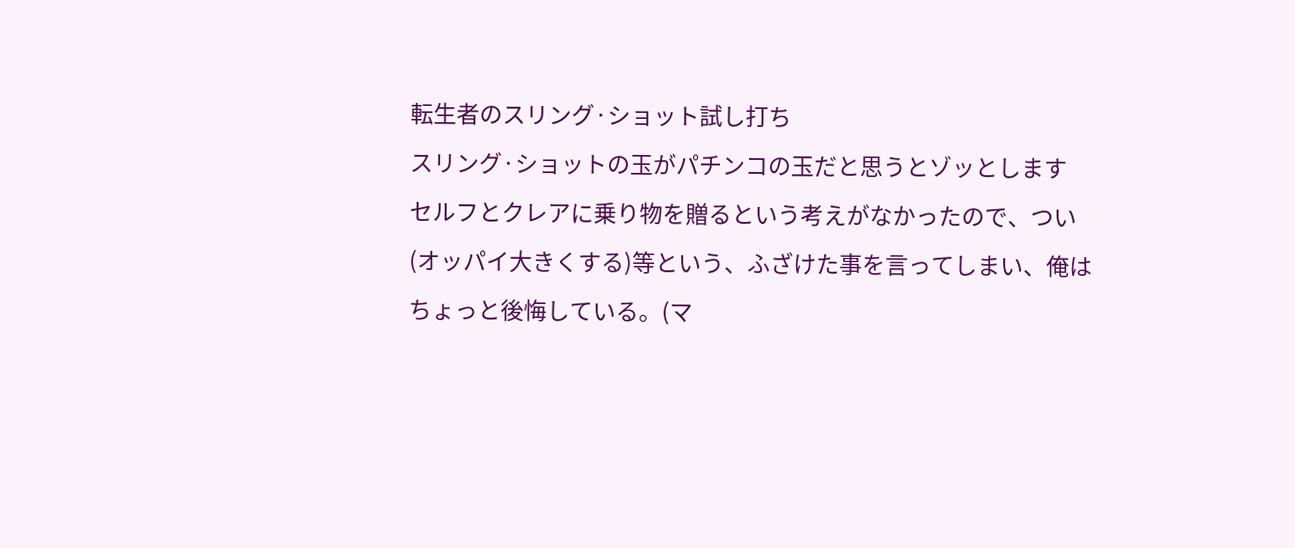転生者のスリング·ショット試し打ち
スリング·ショットの玉がパチンコの玉だと思うとゾッとします
セルフとクレアに乗り物を贈るという考えがなかったので、つい(オッパイ大きくする)等という、ふざけた事を言ってしまい、俺はちょっと後悔している。(マ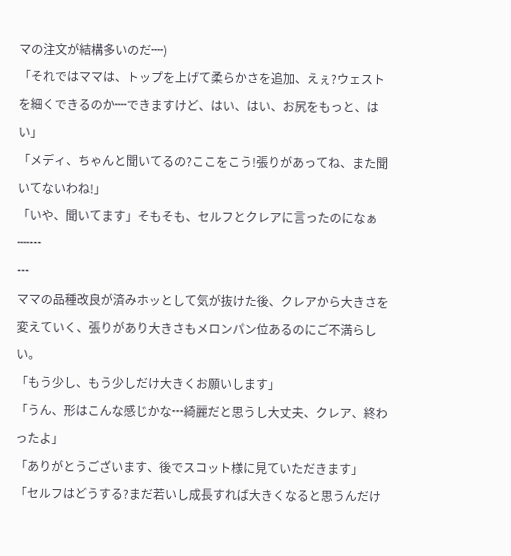マの注文が結構多いのだ┉)
「それではママは、トップを上げて柔らかさを追加、えぇ?ウェストを細くできるのか┉できますけど、はい、はい、お尻をもっと、はい」
「メディ、ちゃんと聞いてるの?ここをこう!張りがあってね、また聞いてないわね!」
「いや、聞いてます」そもそも、セルフとクレアに言ったのになぁ
┉┅
┅
ママの品種改良が済みホッとして気が抜けた後、クレアから大きさを変えていく、張りがあり大きさもメロンパン位あるのにご不満らしい。
「もう少し、もう少しだけ大きくお願いします」
「うん、形はこんな感じかな┅綺麗だと思うし大丈夫、クレア、終わったよ」
「ありがとうございます、後でスコット様に見ていただきます」
「セルフはどうする?まだ若いし成長すれば大きくなると思うんだけ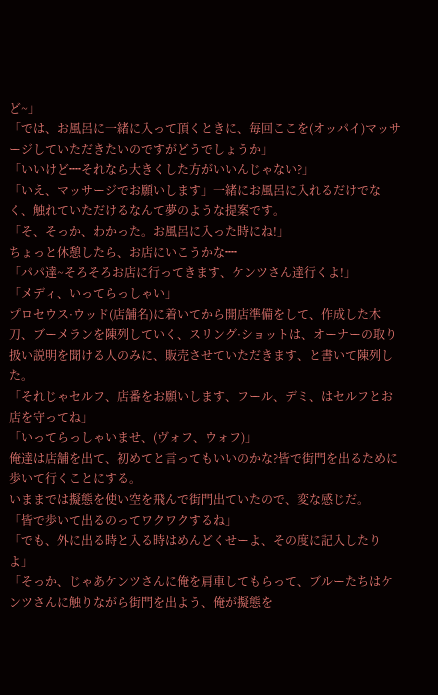ど~」
「では、お風呂に一緒に入って頂くときに、毎回ここを(オッパイ)マッサージしていただきたいのですがどうでしょうか」
「いいけど┉それなら大きくした方がいいんじゃない?」
「いえ、マッサージでお願いします」一緒にお風呂に入れるだけでなく、触れていただけるなんて夢のような提案です。
「そ、そっか、わかった。お風呂に入った時にね!」
ちょっと休憩したら、お店にいこうかな┉
「パパ達~そろそろお店に行ってきます、ケンツさん達行くよ!」
「メディ、いってらっしゃい」
プロセウス·ウッド(店舗名)に着いてから開店準備をして、作成した木刀、ブーメランを陳列していく、スリング·ショットは、オーナーの取り扱い説明を聞ける人のみに、販売させていただきます、と書いて陳列した。
「それじゃセルフ、店番をお願いします、フール、デミ、はセルフとお店を守ってね」
「いってらっしゃいませ、(ヴォフ、ウォフ)」
俺達は店舗を出て、初めてと言ってもいいのかな?皆で街門を出るために歩いて行くことにする。
いままでは擬態を使い空を飛んで街門出ていたので、変な感じだ。
「皆で歩いて出るのってワクワクするね」
「でも、外に出る時と入る時はめんどくせーよ、その度に記入したりよ」
「そっか、じゃあケンツさんに俺を肩車してもらって、ブルーたちはケンツさんに触りながら街門を出よう、俺が擬態を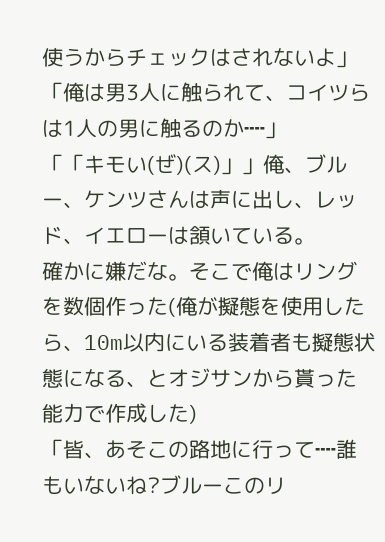使うからチェックはされないよ」
「俺は男3人に触られて、コイツらは1人の男に触るのか┉」
「「キモい(ぜ)(ス)」」俺、ブルー、ケンツさんは声に出し、レッド、イエローは頷いている。
確かに嫌だな。そこで俺はリングを数個作った(俺が擬態を使用したら、10m以内にいる装着者も擬態状態になる、とオジサンから貰った能力で作成した)
「皆、あそこの路地に行って┉誰もいないね?ブルーこのリ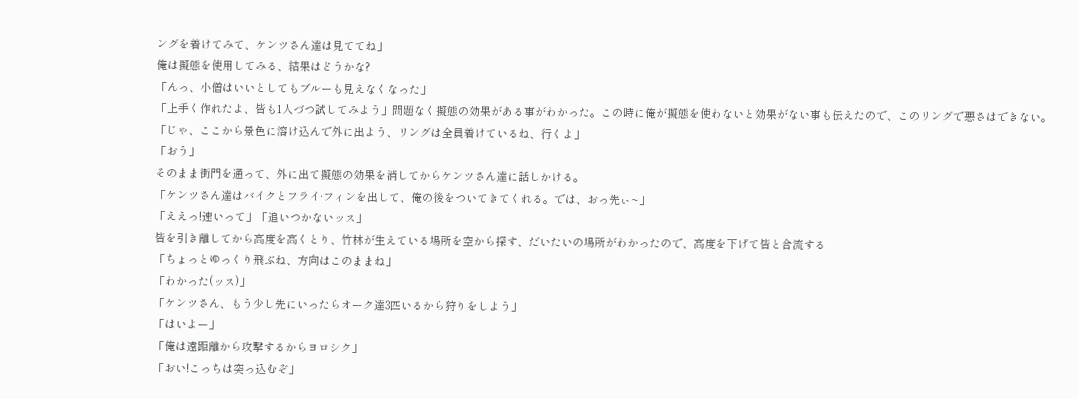ングを着けてみて、ケンツさん達は見ててね」
俺は擬態を使用してみる、結果はどうかな?
「んっ、小僧はいいとしてもブルーも見えなくなった」
「上手く作れたよ、皆も1人づつ試してみよう」問題なく擬態の効果がある事がわかった。この時に俺が擬態を使わないと効果がない事も伝えたので、このリングで悪さはできない。
「じゃ、ここから景色に溶け込んで外に出よう、リングは全員着けているね、行くよ」
「おう」
そのまま街門を通って、外に出て擬態の効果を消してからケンツさん達に話しかける。
「ケンツさん達はバイクとフライ·フィンを出して、俺の後をついてきてくれる。では、おっ先ぃ~」
「ええっ!速いって」「追いつかないッス」
皆を引き離してから高度を高くとり、竹林が生えている場所を空から探す、だいたいの場所がわかったので、高度を下げて皆と合流する
「ちょっとゆっくり飛ぶね、方向はこのままね」
「わかった(ッス)」
「ケンツさん、もう少し先にいったらオーク達3匹いるから狩りをしよう」
「はいよー」
「俺は遠距離から攻撃するからヨロシク」
「おい!こっちは突っ込むぞ」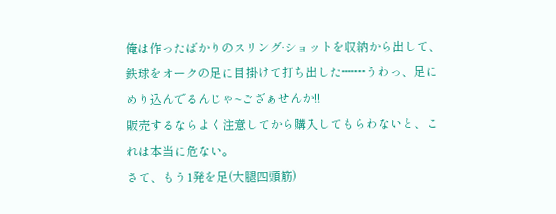俺は作ったばかりのスリング·ショットを収納から出して、鉄球をオークの足に目掛けて打ち出した┉┅うわっ、足にめり込んでるんじゃ~ござぁせんか!!
販売するならよく注意してから購入してもらわないと、これは本当に危ない。
さて、もう1発を足(大腿四頭筋)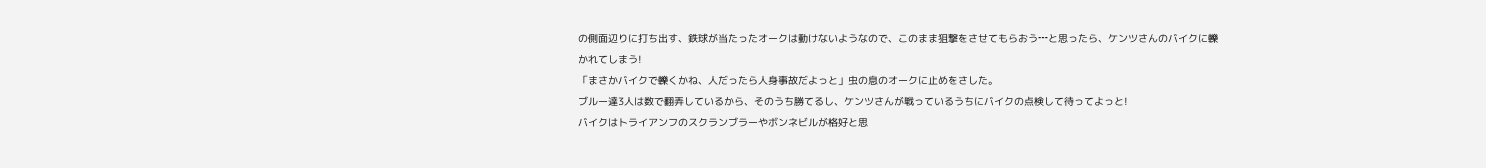の側面辺りに打ち出す、鉄球が当たったオークは動けないようなので、このまま狙撃をさせてもらおう┅と思ったら、ケンツさんのバイクに轢かれてしまう!
「まさかバイクで轢くかね、人だったら人身事故だよっと」虫の息のオークに止めをさした。
ブルー達3人は数で翻弄しているから、そのうち勝てるし、ケンツさんが戦っているうちにバイクの点検して待ってよっと!
バイクはトライアンフのスクランブラーやボンネビルが格好と思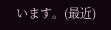います。(最近)